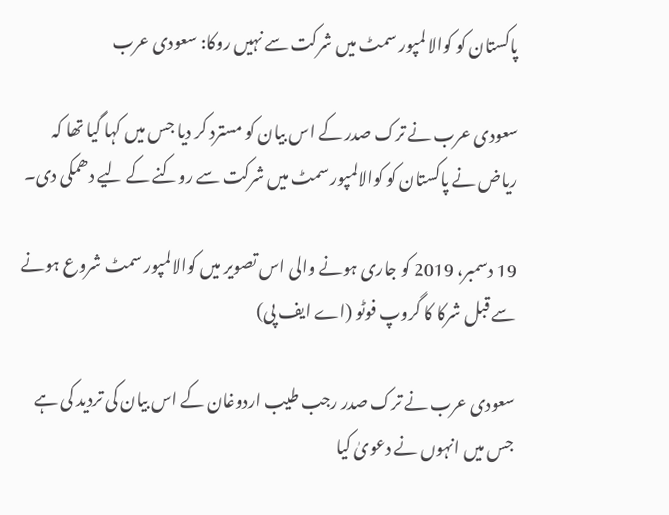پاکستان کو کوالا لمپور سمٹ میں شرکت سے نہیں روکا: سعودی عرب

سعودی عرب نے ترک صدر کے اس بیان کو مسترد کر دیا جس میں کہا گیا تھا کہ ریاض نے پاکستان کو کوالالمپور سمٹ میں شرکت سے روکنے کے لیے دھمکی دی۔

19 دسمبر، 2019 کو جاری ہونے والی اس تصویر میں کوالالمپور سمٹ شروع ہونے سے قبل شرکا کا گروپ فوٹو (اے ایف پی)

سعودی عرب نے ترک صدر رجب طیب اردوغان کے اس بیان کی تردید کی ہے جس میں انہوں نے دعویٰ کیا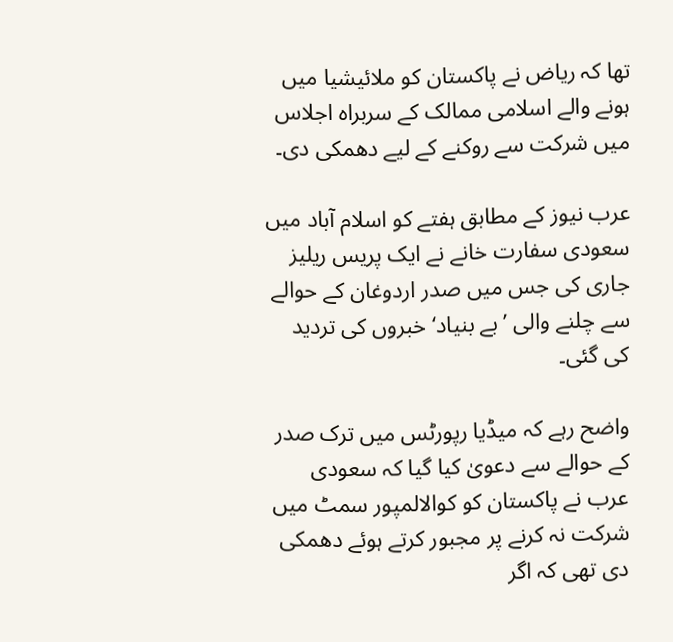تھا کہ ریاض نے پاکستان کو ملائیشیا میں ہونے والے اسلامی ممالک کے سربراہ اجلاس میں شرکت سے روکنے کے لیے دھمکی دی۔

عرب نیوز کے مطابق ہفتے کو اسلام آباد میں سعودی سفارت خانے نے ایک پریس ریلیز جاری کی جس میں صدر اردوغان کے حوالے سے چلنے والی ’بے بنیاد‘ خبروں کی تردید کی گئی۔

واضح رہے کہ میڈیا رپورٹس میں ترک صدر کے حوالے سے دعویٰ کیا گیا کہ سعودی عرب نے پاکستان کو کوالالمپور سمٹ میں شرکت نہ کرنے پر مجبور کرتے ہوئے دھمکی دی تھی کہ اگر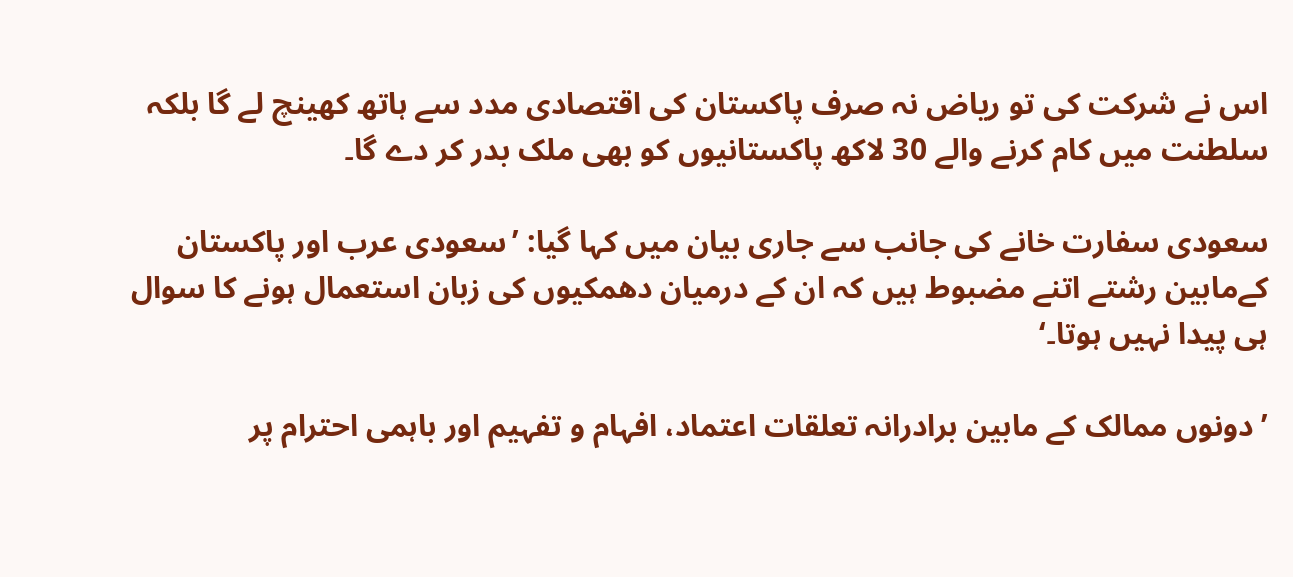اس نے شرکت کی تو ریاض نہ صرف پاکستان کی اقتصادی مدد سے ہاتھ کھینچ لے گا بلکہ سلطنت میں کام کرنے والے 30 لاکھ پاکستانیوں کو بھی ملک بدر کر دے گا۔

سعودی سفارت خانے کی جانب سے جاری بیان میں کہا گیا: ’سعودی عرب اور پاکستان کےمابین رشتے اتنے مضبوط ہیں کہ ان کے درمیان دھمکیوں کی زبان استعمال ہونے کا سوال ہی پیدا نہیں ہوتا۔‘

’دونوں ممالک کے مابین برادرانہ تعلقات اعتماد، افہام و تفہیم اور باہمی احترام پر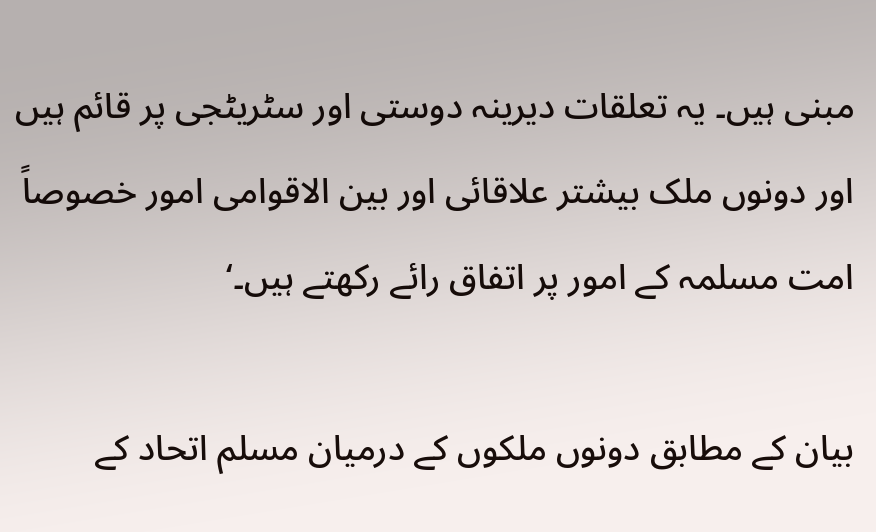مبنی ہیں۔ یہ تعلقات دیرینہ دوستی اور سٹریٹجی پر قائم ہیں اور دونوں ملک بیشتر علاقائی اور بین الاقوامی امور خصوصاً امت مسلمہ کے امور پر اتفاق رائے رکھتے ہیں۔‘

بیان کے مطابق دونوں ملکوں کے درمیان مسلم اتحاد کے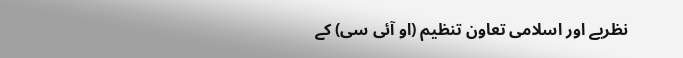نظریے اور اسلامی تعاون تنظیم (او آئی سی) کے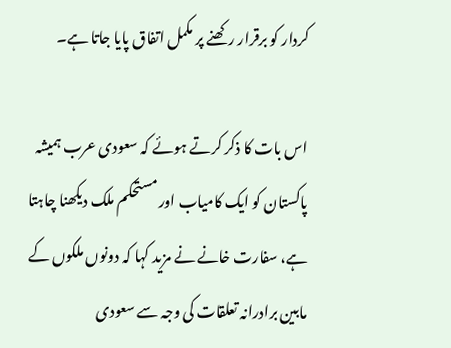کردار کو برقرار رکھنے پر مکمل اتفاق پایا جاتا ہے۔

اس بات کا ذکر کرتے ہوئے کہ سعودی عرب ہمیشہ پاکستان کو ایک کامیاب اور مستحکم ملک دیکھنا چاہتا ہے، سفارت خانے نے مزید کہا کہ دونوں ملکوں کے مابین برادرانہ تعلقات کی وجہ سے سعودی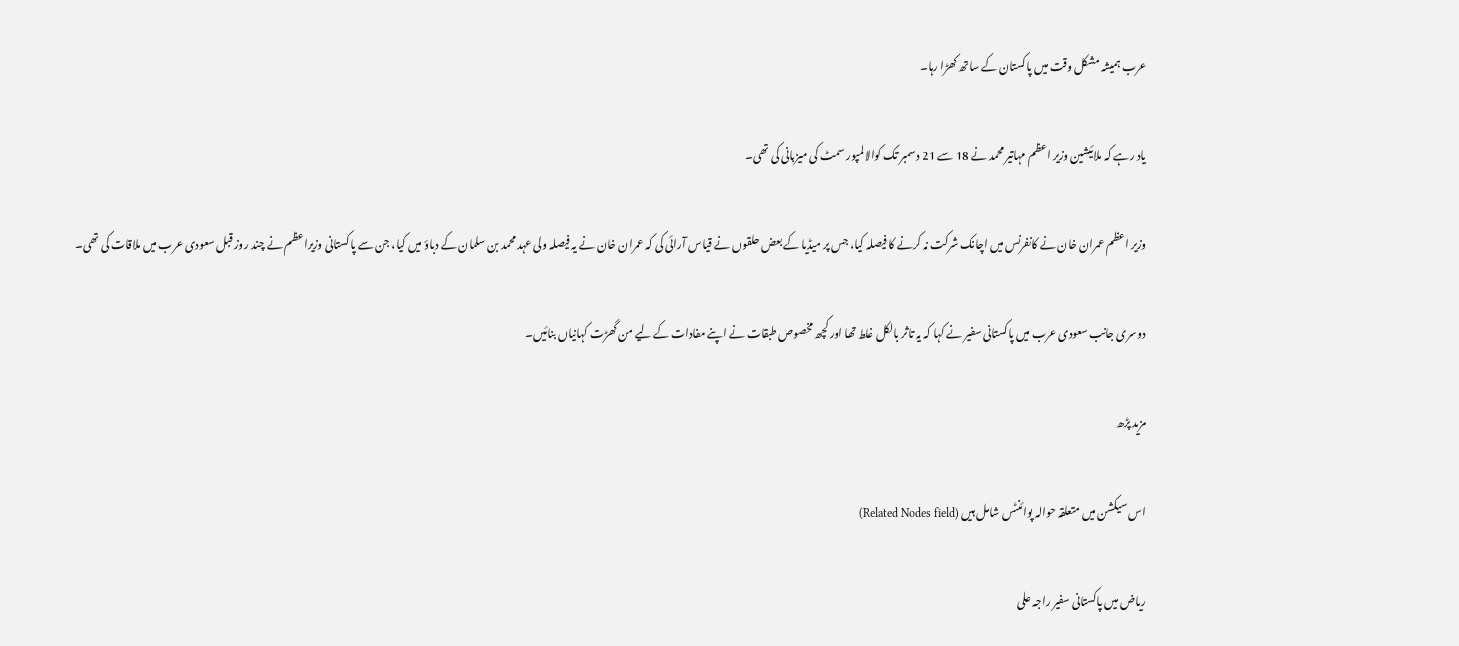عرب ہمیشہ مشکل وقت میں پاکستان کے ساتھ کھڑا رہا۔

یاد رہے کہ ملائیشین وزیر اعظم مہاتیر محمد نے 18 سے 21 دسمبر تک کوالالمپور سمٹ کی میزبانی کی تھی۔

وزیر اعظم عمران خان نے کانفرنس میں اچانک شرکت نہ کرنے کا فیصلہ کیا، جس پر میڈیا کے بعض حلقوں نے قیاس آرائی کی کہ عمران خان نے یہ فیصلہ ولی عہد محمد بن سلمان کے دباؤ میں کیا، جن سے پاکستانی وزیراعظم نے چند روز قبل سعودی عرب میں ملاقات کی تھی۔

دوسری جانب سعودی عرب میں پاکستانی سفیر نے کہا کہ یہ تاثر بالکل غلط تھا اور کچھ مخصوص طبقات نے اپنے مفادات کے لیے من گھڑت کہانیاں بنائیں۔

مزید پڑھ

اس سیکشن میں متعلقہ حوالہ پوائنٹس شامل ہیں (Related Nodes field)

ریاض میں پاکستانی سفیر راجہ علی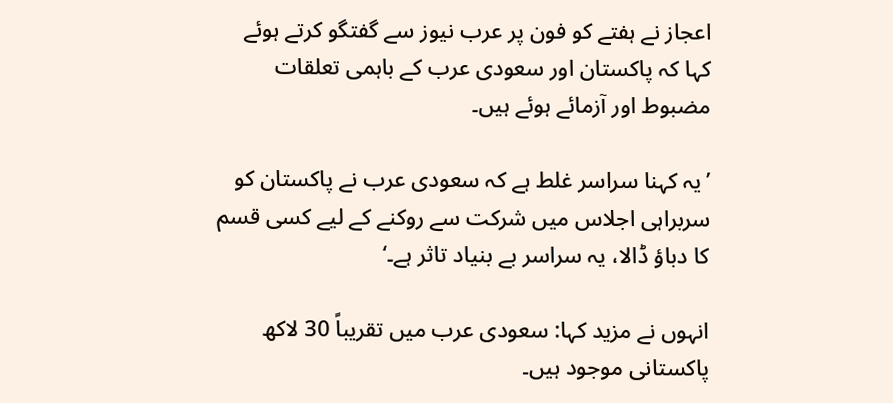اعجاز نے ہفتے کو فون پر عرب نیوز سے گفتگو کرتے ہوئے کہا کہ پاکستان اور سعودی عرب کے باہمی تعلقات مضبوط اور آزمائے ہوئے ہیں۔

’یہ کہنا سراسر غلط ہے کہ سعودی عرب نے پاکستان کو سربراہی اجلاس میں شرکت سے روکنے کے لیے کسی قسم کا دباؤ ڈالا، یہ سراسر بے بنیاد تاثر ہے۔‘

انہوں نے مزید کہا: سعودی عرب میں تقریباً 30 لاکھ پاکستانی موجود ہیں۔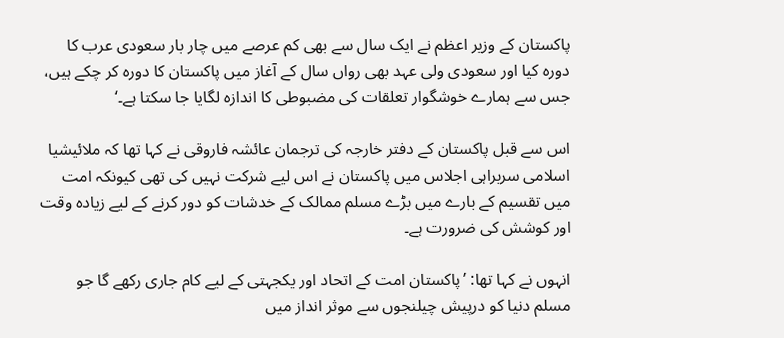پاکستان کے وزیر اعظم نے ایک سال سے بھی کم عرصے میں چار بار سعودی عرب کا دورہ کیا اور سعودی ولی عہد بھی رواں سال کے آغاز میں پاکستان کا دورہ کر چکے ہیں، جس سے ہمارے خوشگوار تعلقات کی مضبوطی کا اندازہ لگایا جا سکتا ہے۔‘

اس سے قبل پاکستان کے دفتر خارجہ کی ترجمان عائشہ فاروقی نے کہا تھا کہ ملائیشیا اسلامی سربراہی اجلاس میں پاکستان نے اس لیے شرکت نہیں کی تھی کیونکہ امت میں تقسیم کے بارے میں بڑے مسلم ممالک کے خدشات کو دور کرنے کے لیے زیادہ وقت اور کوشش کی ضرورت ہے۔

انہوں نے کہا تھا: ’پاکستان امت کے اتحاد اور یکجہتی کے لیے کام جاری رکھے گا جو مسلم دنیا کو درپیش چیلنجوں سے موثر انداز میں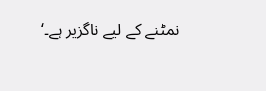نمٹنے کے لیے ناگزیر ہے۔‘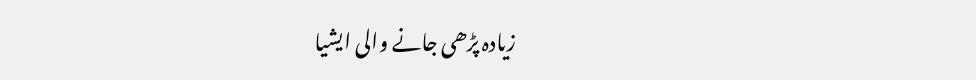زیادہ پڑھی جانے والی ایشیا